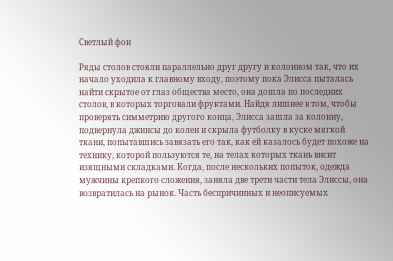Светлый фон

Ряды столов стояли параллельно друг другу и колонном так, что их начало уходила к главному входу, поэтому пока Элисса пыталась найти скрытое от глаз общества место, она дошла по последних столов, в которых торговали фруктами. Найдя лишнее в том, чтобы проверять симметрию другого конца, Элисса зашла за колонну, подвернула джинсы до колен и скрыла футболку в куске мягкой ткани, попытавшись завязать его так, как ей казалось будет похоже на технику, которой пользуются те, на телах которых ткань висит изящными складками. Когда, после нескольких попыток, одежда мужчины крепкого сложения, заняла две трети части тела Элиссы, она возвратилась на рынок. Часть беспричинных и неописуемых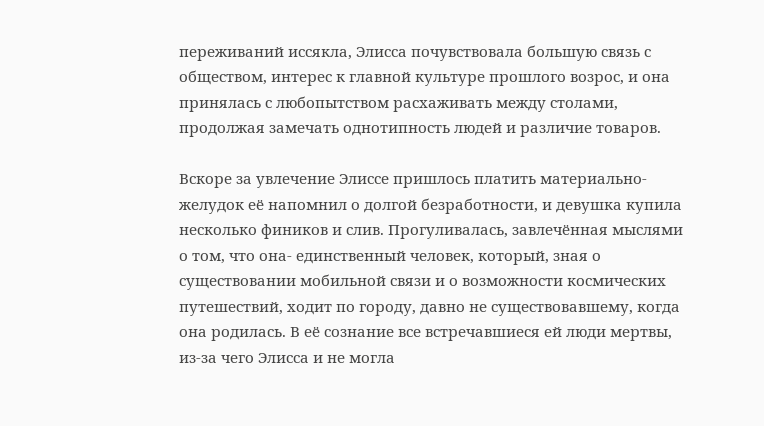переживаний иссякла, Элисса почувствовала большую связь с обществом, интерес к главной культуре прошлого возрос, и она принялась с любопытством расхаживать между столами, продолжая замечать однотипность людей и различие товаров.

Вскоре за увлечение Элиссе пришлось платить материально- желудок её напомнил о долгой безработности, и девушка купила несколько фиников и слив. Прогуливалась, завлечённая мыслями о том, что она- единственный человек, который, зная о существовании мобильной связи и о возможности космических путешествий, ходит по городу, давно не существовавшему, когда она родилась. В её сознание все встречавшиеся ей люди мертвы, из-за чего Элисса и не могла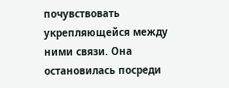почувствовать укрепляющейся между ними связи. Она остановилась посреди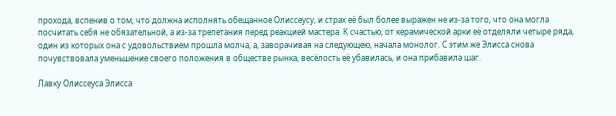прохода, вспенив о том, что должна исполнять обещанное Олиссеусу, и страх её был более выражен не из-за того, что она могла посчитать себя не обязательной, а из-за трепетания перед реакцией мастера. К счастью, от керамической арки её отделяли четыре ряда, один из которых она с удовольствием прошла молча, а, заворачивая на следующею, начала монолог. С этим же Элисса снова почувствовала уменьшение своего положения в обществе рынка, весёлость её убавилась, и она прибавила шаг.

Лавку Олиссеуса Элисса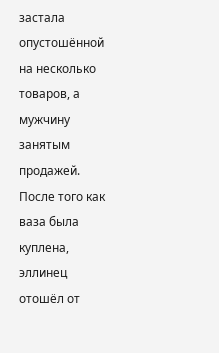застала опустошённой на несколько товаров, а мужчину занятым продажей. После того как ваза была куплена, эллинец отошёл от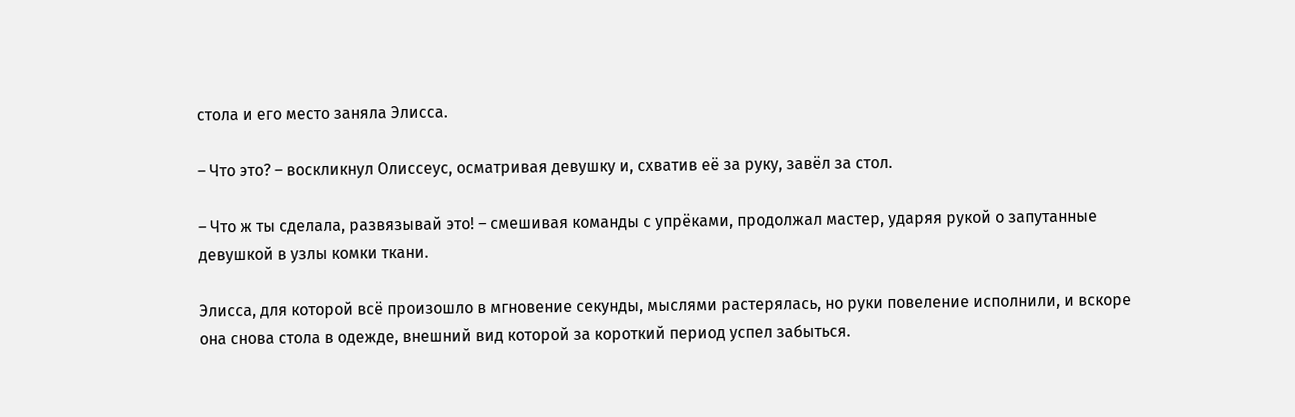стола и его место заняла Элисса.

– Что это? – воскликнул Олиссеус, осматривая девушку и, схватив её за руку, завёл за стол.

– Что ж ты сделала, развязывай это! – смешивая команды с упрёками, продолжал мастер, ударяя рукой о запутанные девушкой в узлы комки ткани.

Элисса, для которой всё произошло в мгновение секунды, мыслями растерялась, но руки повеление исполнили, и вскоре она снова стола в одежде, внешний вид которой за короткий период успел забыться.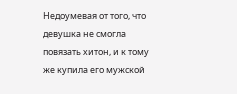Недоумевая от того, что девушка не смогла повязать хитон, и к тому же купила его мужской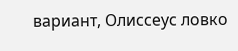вариант, Олиссеус ловко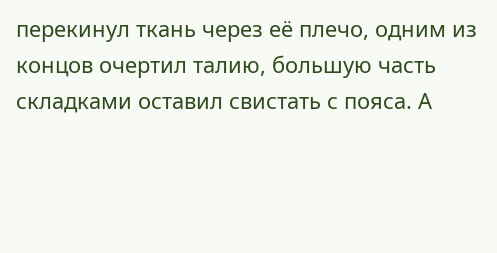перекинул ткань через её плечо, одним из концов очертил талию, большую часть складками оставил свистать с пояса. А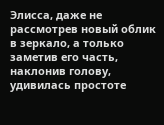Элисса, даже не рассмотрев новый облик в зеркало, а только заметив его часть, наклонив голову, удивилась простоте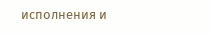исполнения и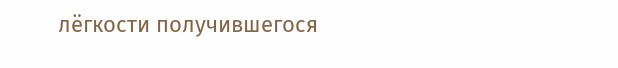лёгкости получившегося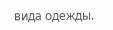вида одежды.